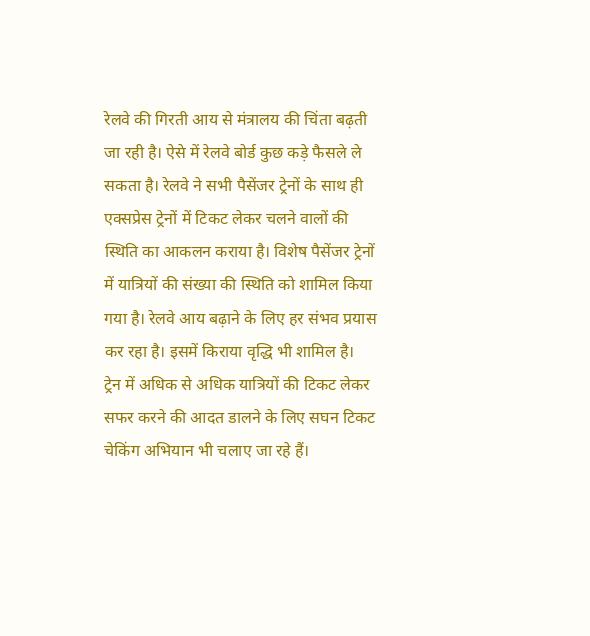रेलवे की गिरती आय से मंत्रालय की चिंता बढ़ती जा रही है। ऐसे में रेलवे बोर्ड कुछ कड़े फैसले ले सकता है। रेलवे ने सभी पैसेंजर ट्रेनों के साथ ही एक्सप्रेस ट्रेनों में टिकट लेकर चलने वालों की स्थिति का आकलन कराया है। विशेष पैसेंजर ट्रेनों में यात्रियों की संख्या की स्थिति को शामिल किया गया है। रेलवे आय बढ़ाने के लिए हर संभव प्रयास कर रहा है। इसमें किराया वृद्धि भी शामिल है।
ट्रेन में अधिक से अधिक यात्रियों की टिकट लेकर सफर करने की आदत डालने के लिए सघन टिकट चेकिंग अभियान भी चलाए जा रहे हैं।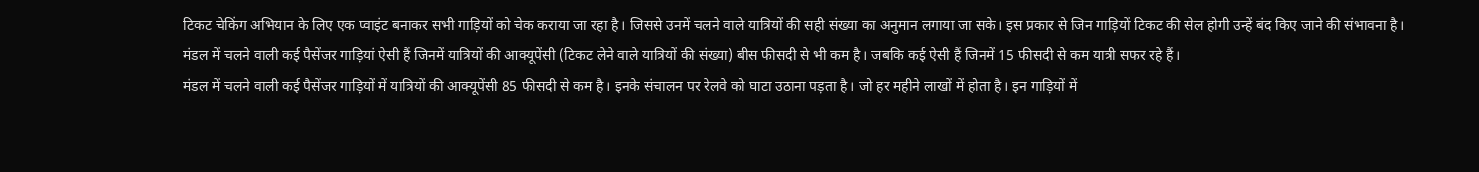टिकट चेकिंग अभियान के लिए एक प्वाइंट बनाकर सभी गाड़ियों को चेक कराया जा रहा है। जिससे उनमें चलने वाले यात्रियों की सही संख्या का अनुमान लगाया जा सके। इस प्रकार से जिन गाड़ियों टिकट की सेल होगी उन्हें बंद किए जाने की संभावना है।
मंडल में चलने वाली कई पैसेंजर गाड़ियां ऐसी हैं जिनमें यात्रियों की आक्यूपेंसी (टिकट लेने वाले यात्रियों की संख्या) बीस फीसदी से भी कम है। जबकि कई ऐसी हैं जिनमें 15 फीसदी से कम यात्री सफर रहे हैं।
मंडल में चलने वाली कई पैसेंजर गाड़ियों में यात्रियों की आक्यूपेंसी 85 फीसदी से कम है। इनके संचालन पर रेलवे को घाटा उठाना पड़ता है। जो हर महीने लाखों में होता है। इन गाड़ियों में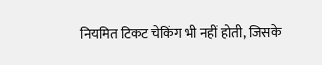नियमित टिकट चेकिंग भी नहीं होती, जिसके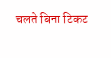चलते बिना टिकट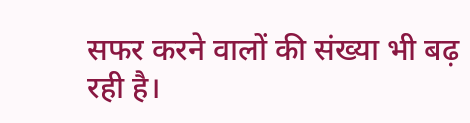सफर करने वालों की संख्या भी बढ़ रही है।